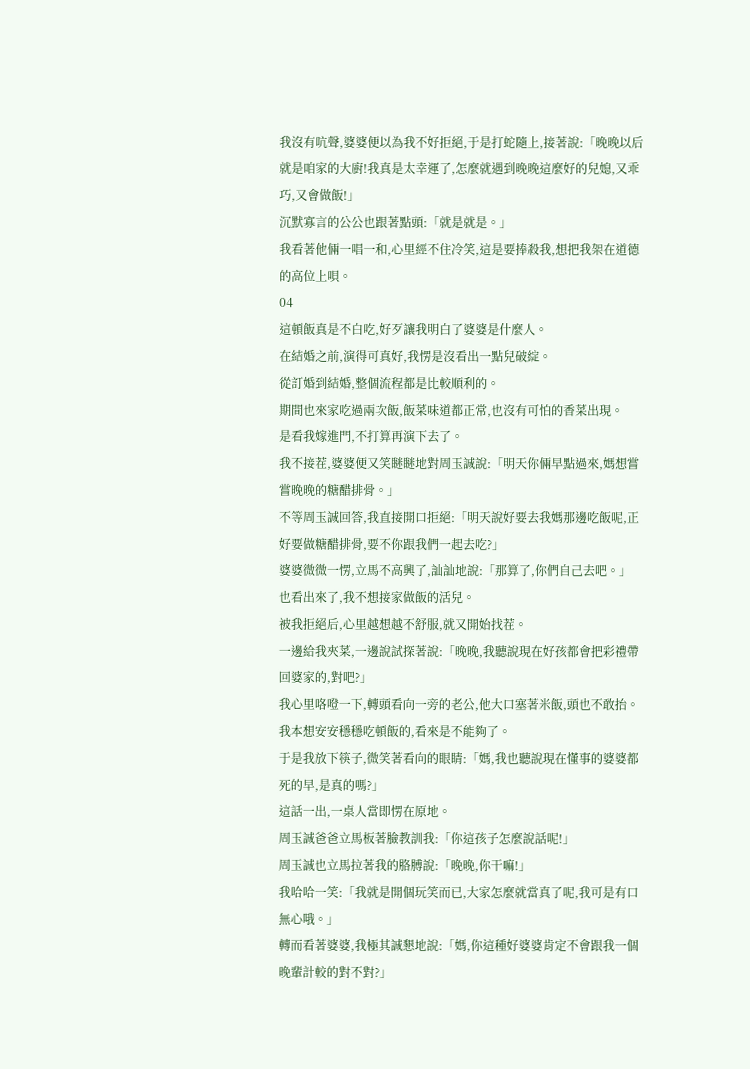我沒有吭聲,婆婆便以為我不好拒絕,于是打蛇隨上,接著說:「晚晚以后就是咱家的大廚!我真是太幸運了,怎麼就遇到晚晚這麼好的兒媳,又乖巧,又會做飯!」
沉默寡言的公公也跟著點頭:「就是就是。」
我看著他倆一唱一和,心里經不住冷笑,這是要捧殺我,想把我架在道德的高位上唄。
04
這頓飯真是不白吃,好歹讓我明白了婆婆是什麼人。
在結婚之前,演得可真好,我愣是沒看出一點兒破綻。
從訂婚到結婚,整個流程都是比較順利的。
期間也來家吃過兩次飯,飯菜味道都正常,也沒有可怕的香菜出現。
是看我嫁進門,不打算再演下去了。
我不接茬,婆婆便又笑瞇瞇地對周玉誠說:「明天你倆早點過來,媽想嘗嘗晚晚的糖醋排骨。」
不等周玉誠回答,我直接開口拒絕:「明天說好要去我媽那邊吃飯呢,正好要做糖醋排骨,要不你跟我們一起去吃?」
婆婆微微一愣,立馬不高興了,訕訕地說:「那算了,你們自己去吧。」
也看出來了,我不想接家做飯的活兒。
被我拒絕后,心里越想越不舒服,就又開始找茬。
一邊給我夾菜,一邊說試探著說:「晚晚,我聽說現在好孩都會把彩禮帶回婆家的,對吧?」
我心里咯噔一下,轉頭看向一旁的老公,他大口塞著米飯,頭也不敢抬。
我本想安安穩穩吃頓飯的,看來是不能夠了。
于是我放下筷子,微笑著看向的眼睛:「媽,我也聽說現在懂事的婆婆都死的早,是真的嗎?」
這話一出,一桌人當即愣在原地。
周玉誠爸爸立馬板著臉教訓我:「你這孩子怎麼說話呢!」
周玉誠也立馬拉著我的胳膊說:「晚晚,你干嘛!」
我哈哈一笑:「我就是開個玩笑而已,大家怎麼就當真了呢,我可是有口無心哦。」
轉而看著婆婆,我極其誠懇地說:「媽,你這種好婆婆肯定不會跟我一個晚輩計較的對不對?」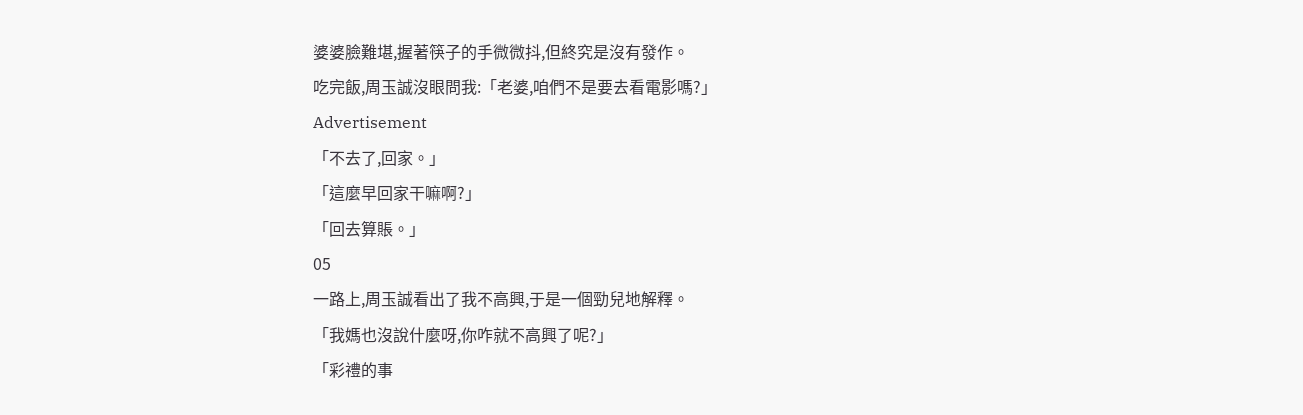婆婆臉難堪,握著筷子的手微微抖,但終究是沒有發作。
吃完飯,周玉誠沒眼問我:「老婆,咱們不是要去看電影嗎?」
Advertisement
「不去了,回家。」
「這麼早回家干嘛啊?」
「回去算賬。」
05
一路上,周玉誠看出了我不高興,于是一個勁兒地解釋。
「我媽也沒說什麼呀,你咋就不高興了呢?」
「彩禮的事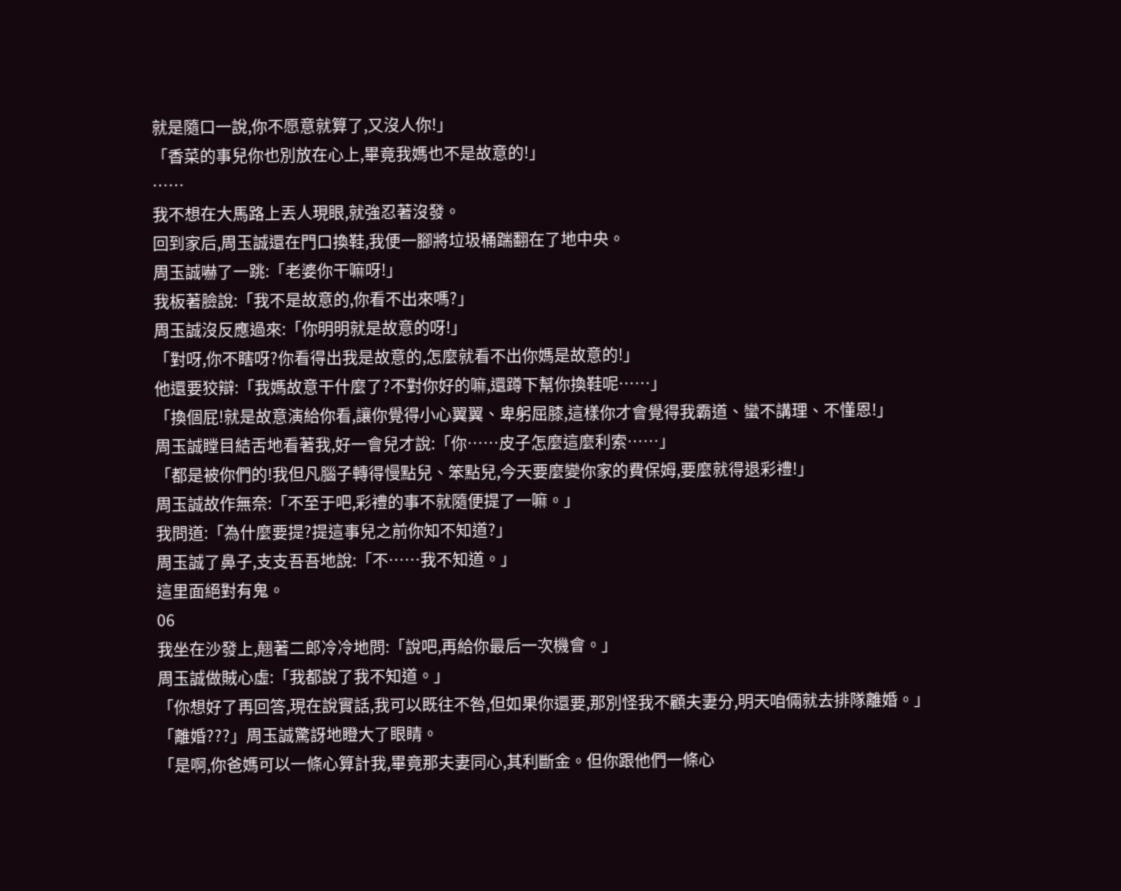就是隨口一說,你不愿意就算了,又沒人你!」
「香菜的事兒你也別放在心上,畢竟我媽也不是故意的!」
……
我不想在大馬路上丟人現眼,就強忍著沒發。
回到家后,周玉誠還在門口換鞋,我便一腳將垃圾桶踹翻在了地中央。
周玉誠嚇了一跳:「老婆你干嘛呀!」
我板著臉說:「我不是故意的,你看不出來嗎?」
周玉誠沒反應過來:「你明明就是故意的呀!」
「對呀,你不瞎呀?你看得出我是故意的,怎麼就看不出你媽是故意的!」
他還要狡辯:「我媽故意干什麼了?不對你好的嘛,還蹲下幫你換鞋呢……」
「換個屁!就是故意演給你看,讓你覺得小心翼翼、卑躬屈膝,這樣你才會覺得我霸道、蠻不講理、不懂恩!」
周玉誠瞠目結舌地看著我,好一會兒才說:「你……皮子怎麼這麼利索……」
「都是被你們的!我但凡腦子轉得慢點兒、笨點兒,今天要麼變你家的費保姆,要麼就得退彩禮!」
周玉誠故作無奈:「不至于吧,彩禮的事不就隨便提了一嘛。」
我問道:「為什麼要提?提這事兒之前你知不知道?」
周玉誠了鼻子,支支吾吾地說:「不……我不知道。」
這里面絕對有鬼。
06
我坐在沙發上,翹著二郎冷冷地問:「說吧,再給你最后一次機會。」
周玉誠做賊心虛:「我都說了我不知道。」
「你想好了再回答,現在說實話,我可以既往不咎,但如果你還要,那別怪我不顧夫妻分,明天咱倆就去排隊離婚。」
「離婚???」周玉誠驚訝地瞪大了眼睛。
「是啊,你爸媽可以一條心算計我,畢竟那夫妻同心,其利斷金。但你跟他們一條心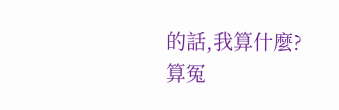的話,我算什麼?算冤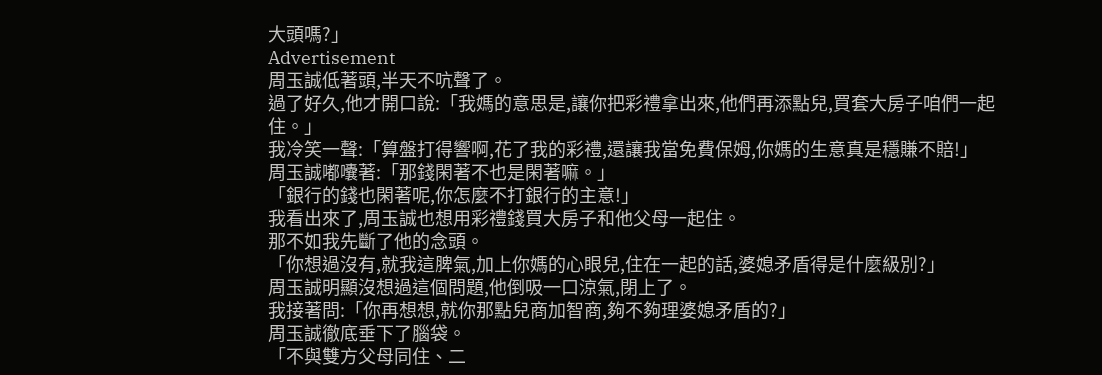大頭嗎?」
Advertisement
周玉誠低著頭,半天不吭聲了。
過了好久,他才開口說:「我媽的意思是,讓你把彩禮拿出來,他們再添點兒,買套大房子咱們一起住。」
我冷笑一聲:「算盤打得響啊,花了我的彩禮,還讓我當免費保姆,你媽的生意真是穩賺不賠!」
周玉誠嘟囔著:「那錢閑著不也是閑著嘛。」
「銀行的錢也閑著呢,你怎麼不打銀行的主意!」
我看出來了,周玉誠也想用彩禮錢買大房子和他父母一起住。
那不如我先斷了他的念頭。
「你想過沒有,就我這脾氣,加上你媽的心眼兒,住在一起的話,婆媳矛盾得是什麼級別?」
周玉誠明顯沒想過這個問題,他倒吸一口涼氣,閉上了。
我接著問:「你再想想,就你那點兒商加智商,夠不夠理婆媳矛盾的?」
周玉誠徹底垂下了腦袋。
「不與雙方父母同住、二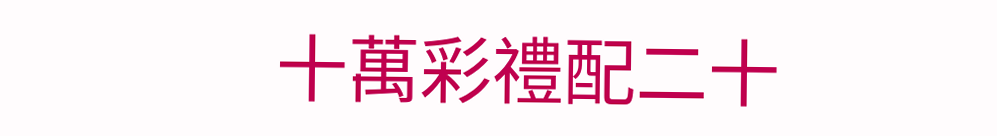十萬彩禮配二十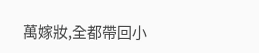萬嫁妝,全都帶回小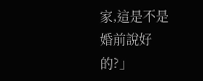家,這是不是婚前說好的?」